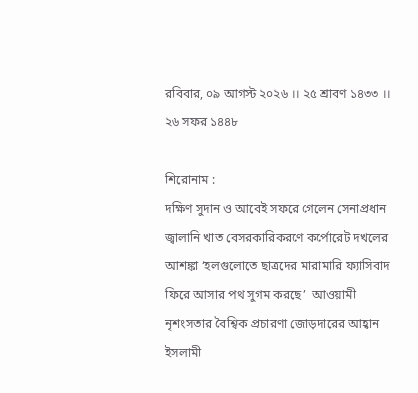রবিবার, ০৯ আগস্ট ২০২৬ ।। ২৫ শ্রাবণ ১৪৩৩ ।। ২৬ সফর ১৪৪৮

শিরোনাম :
দক্ষিণ সুদান ও আবেই সফরে গেলেন সেনাপ্রধান জ্বালানি খাত বেসরকারিকরণে কর্পোরেট দখলের আশঙ্কা ‘হলগুলোতে ছাত্রদের মারামারি ফ্যাসিবাদ ফিরে আসার পথ সুগম করছে’  আওয়ামী নৃশংসতার বৈশ্বিক প্রচারণা জোড়দারের আহ্বান ইসলামী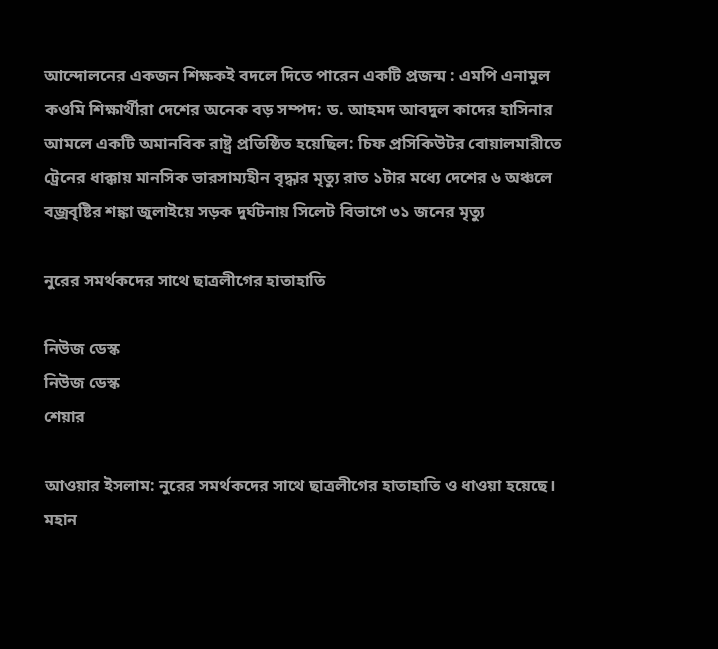আন্দোলনের একজন শিক্ষকই বদলে দিতে পারেন একটি প্রজন্ম : এমপি এনামুল কওমি শিক্ষার্থীরা দেশের অনেক বড় সম্পদ: ড. আহমদ আবদুল কাদের হাসিনার আমলে একটি অমানবিক রাষ্ট্র প্রতিষ্ঠিত হয়েছিল: চিফ প্রসিকিউটর বোয়ালমারীতে ট্রেনের ধাক্কায় মানসিক ভারসাম্যহীন বৃদ্ধার মৃত্যু রাত ১টার মধ্যে দেশের ৬ অঞ্চলে বজ্রবৃষ্টির শঙ্কা জুলাইয়ে সড়ক দুর্ঘটনায় সিলেট বিভাগে ৩১ জনের মৃত্যু

নুরের সমর্থকদের সাথে ছাত্রলীগের হাতাহাতি

নিউজ ডেস্ক
নিউজ ডেস্ক
শেয়ার

আওয়ার ইসলাম: নুরের সমর্থকদের সাথে ছাত্রলীগের হাতাহাতি ও ধাওয়া হয়েছে। মহান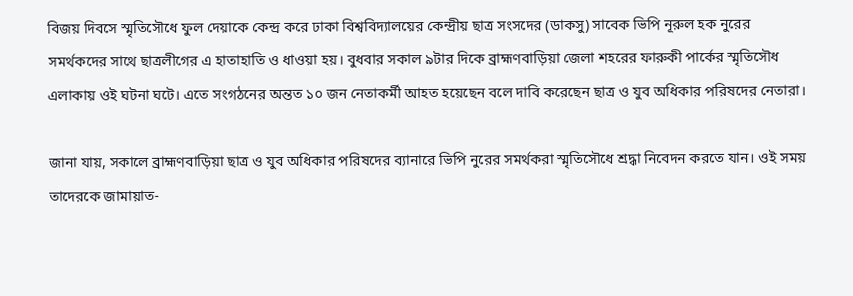বিজয় দিবসে স্মৃতিসৌধে ফুল দেয়াকে কেন্দ্র করে ঢাকা বিশ্ববিদ্যালয়ের কেন্দ্রীয় ছাত্র সংসদের (ডাকসু) সাবেক ভিপি নূরুল হক নুরের সমর্থকদের সাথে ছাত্রলীগের এ হাতাহাতি ও ধাওয়া হয়। বুধবার সকাল ৯টার দিকে ব্রাহ্মণবাড়িয়া জেলা শহরের ফারুকী পার্কের স্মৃতিসৌধ এলাকায় ওই ঘটনা ঘটে। এতে সংগঠনের অন্তত ১০ জন নেতাকর্মী আহত হয়েছেন বলে দাবি করেছেন ছাত্র ও যুব অধিকার পরিষদের নেতারা।

জানা যায়, সকালে ব্রাহ্মণবাড়িয়া ছাত্র ও যুব অধিকার পরিষদের ব্যানারে ভিপি নুরের সমর্থকরা স্মৃতিসৌধে শ্রদ্ধা নিবেদন করতে যান। ওই সময় তাদেরকে জামায়াত-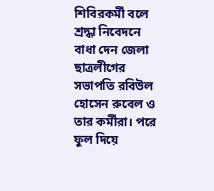শিবিরকর্মী বলে শ্রদ্ধা নিবেদনে বাধা দেন জেলা ছাত্রলীগের সভাপতি রবিউল হোসেন রুবেল ও তার কর্মীরা। পরে ফুল দিয়ে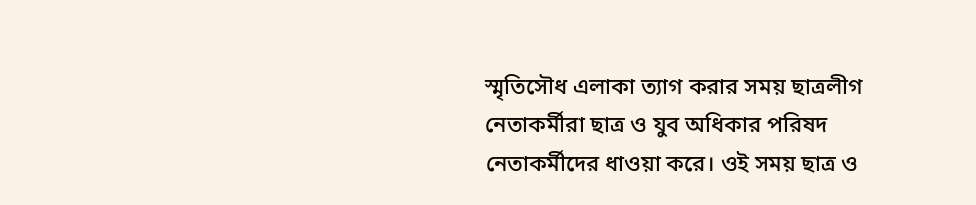স্মৃতিসৌধ এলাকা ত্যাগ করার সময় ছাত্রলীগ নেতাকর্মীরা ছাত্র ও যুব অধিকার পরিষদ নেতাকর্মীদের ধাওয়া করে। ওই সময় ছাত্র ও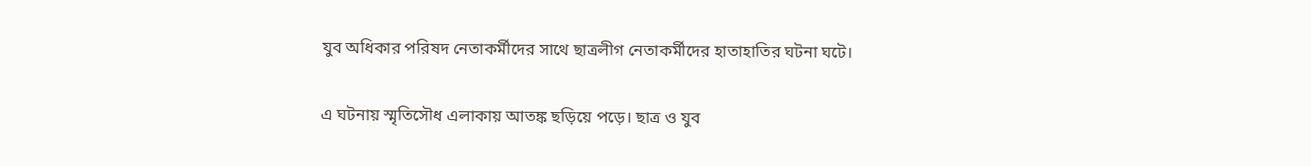যুব অধিকার পরিষদ নেতাকর্মীদের সাথে ছাত্রলীগ নেতাকর্মীদের হাতাহাতির ঘটনা ঘটে।

এ ঘটনায় স্মৃতিসৌধ এলাকায় আতঙ্ক ছড়িয়ে পড়ে। ছাত্র ও যুব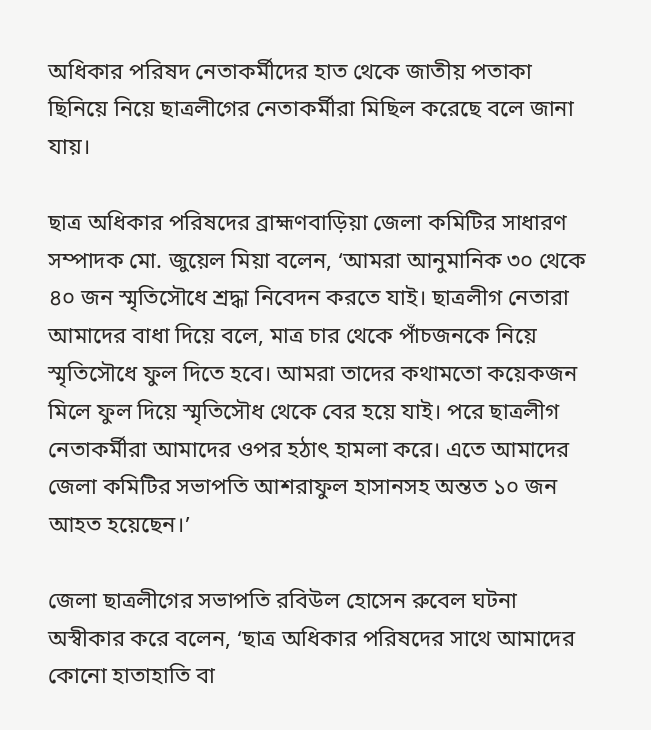অধিকার পরিষদ নেতাকর্মীদের হাত থেকে জাতীয় পতাকা ছিনিয়ে নিয়ে ছাত্রলীগের নেতাকর্মীরা মিছিল করেছে বলে জানা যায়।

ছাত্র অধিকার পরিষদের ব্রাহ্মণবাড়িয়া জেলা কমিটির সাধারণ সম্পাদক মো. জুয়েল মিয়া বলেন, ‘আমরা আনুমানিক ৩০ থেকে ৪০ জন স্মৃতিসৌধে শ্রদ্ধা নিবেদন করতে যাই। ছাত্রলীগ নেতারা আমাদের বাধা দিয়ে বলে, মাত্র চার থেকে পাঁচজনকে নিয়ে স্মৃতিসৌধে ফুল দিতে হবে। আমরা তাদের কথামতো কয়েকজন মিলে ফুল দিয়ে স্মৃতিসৌধ থেকে বের হয়ে যাই। পরে ছাত্রলীগ নেতাকর্মীরা আমাদের ওপর হঠাৎ হামলা করে। এতে আমাদের জেলা কমিটির সভাপতি আশরাফুল হাসানসহ অন্তত ১০ জন আহত হয়েছেন।’

জেলা ছাত্রলীগের সভাপতি রবিউল হোসেন রুবেল ঘটনা অস্বীকার করে বলেন, ‘ছাত্র অধিকার পরিষদের সাথে আমাদের কোনো হাতাহাতি বা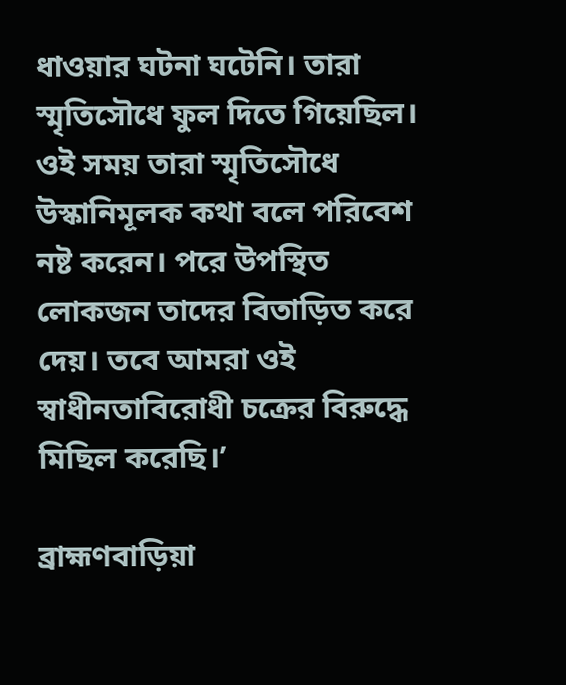ধাওয়ার ঘটনা ঘটেনি। তারা স্মৃতিসৌধে ফুল দিতে গিয়েছিল। ওই সময় তারা স্মৃতিসৌধে উস্কানিমূলক কথা বলে পরিবেশ নষ্ট করেন। পরে উপস্থিত লোকজন তাদের বিতাড়িত করে দেয়। তবে আমরা ওই স্বাধীনতাবিরোধী চক্রের বিরুদ্ধে মিছিল করেছি।’

ব্রাহ্মণবাড়িয়া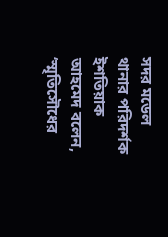সদর মডেল থানার পরিদর্শক ইশতিয়াক আহমেদ বলেন, ‘স্মৃতিসৌধের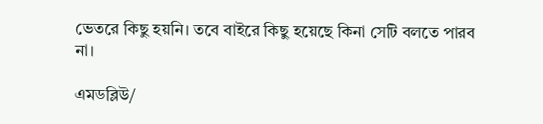ভেতরে কিছু হয়নি। তবে বাইরে কিছু হয়েছে কিনা সেটি বলতে পারব না।

এমডব্লিউ/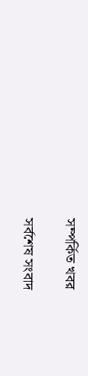সম্পর্কিত খবর

সর্বশেষ সংবাদ